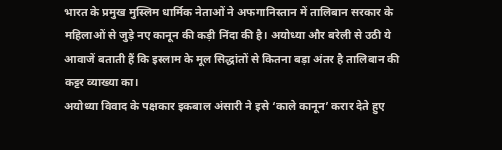भारत के प्रमुख मुस्लिम धार्मिक नेताओं ने अफगानिस्तान में तालिबान सरकार के महिलाओं से जुड़े नए कानून की कड़ी निंदा की है। अयोध्या और बरेली से उठी ये आवाजें बताती हैं कि इस्लाम के मूल सिद्धांतों से कितना बड़ा अंतर है तालिबान की कट्टर व्याख्या का।
अयोध्या विवाद के पक्षकार इकबाल अंसारी ने इसे ‘काले कानून’ करार देते हुए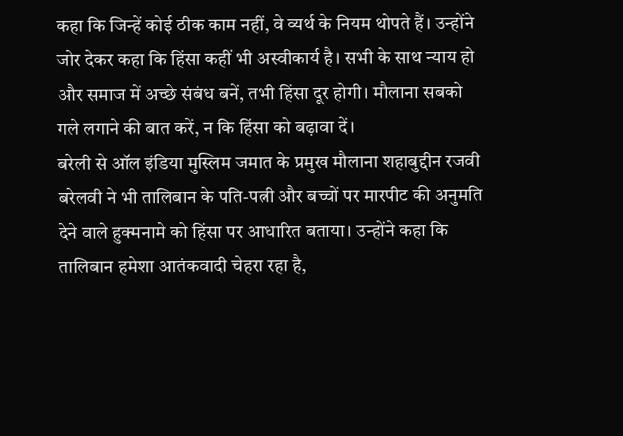कहा कि जिन्हें कोई ठीक काम नहीं, वे व्यर्थ के नियम थोपते हैं। उन्होंने जोर देकर कहा कि हिंसा कहीं भी अस्वीकार्य है। सभी के साथ न्याय हो और समाज में अच्छे संबंध बनें, तभी हिंसा दूर होगी। मौलाना सबको गले लगाने की बात करें, न कि हिंसा को बढ़ावा दें।
बरेली से ऑल इंडिया मुस्लिम जमात के प्रमुख मौलाना शहाबुद्दीन रजवी बरेलवी ने भी तालिबान के पति-पत्नी और बच्चों पर मारपीट की अनुमति देने वाले हुक्मनामे को हिंसा पर आधारित बताया। उन्होंने कहा कि तालिबान हमेशा आतंकवादी चेहरा रहा है,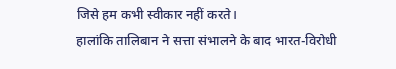जिसे हम कभी स्वीकार नहीं करते।
हालांकि तालिबान ने सत्ता संभालने के बाद भारत-विरोधी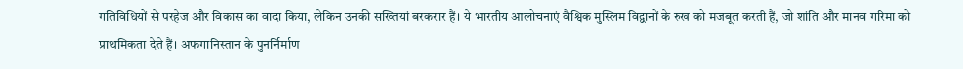गतिविधियों से परहेज और विकास का वादा किया, लेकिन उनकी सख्तियां बरकरार हैं। ये भारतीय आलोचनाएं वैश्विक मुस्लिम विद्वानों के रुख को मजबूत करती हैं, जो शांति और मानव गरिमा को प्राथमिकता देते हैं। अफगानिस्तान के पुनर्निर्माण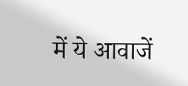में ये आवाजें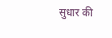सुधार की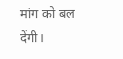मांग को बल देंगी।